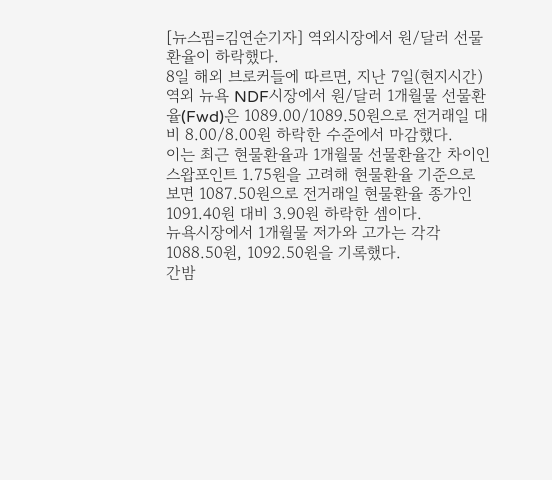[뉴스핌=김연순기자] 역외시장에서 원/달러 선물환율이 하락했다.
8일 해외 브로커들에 따르면, 지난 7일(현지시간) 역외 뉴욕 NDF시장에서 원/달러 1개월물 선물환율(Fwd)은 1089.00/1089.50원으로 전거래일 대비 8.00/8.00원 하락한 수준에서 마감했다.
이는 최근 현물환율과 1개월물 선물환율간 차이인 스왑포인트 1.75원을 고려해 현물환율 기준으로 보면 1087.50원으로 전거래일 현물환율 종가인 1091.40원 대비 3.90원 하락한 셈이다.
뉴욕시장에서 1개월물 저가와 고가는 각각 1088.50원, 1092.50원을 기록했다.
간밤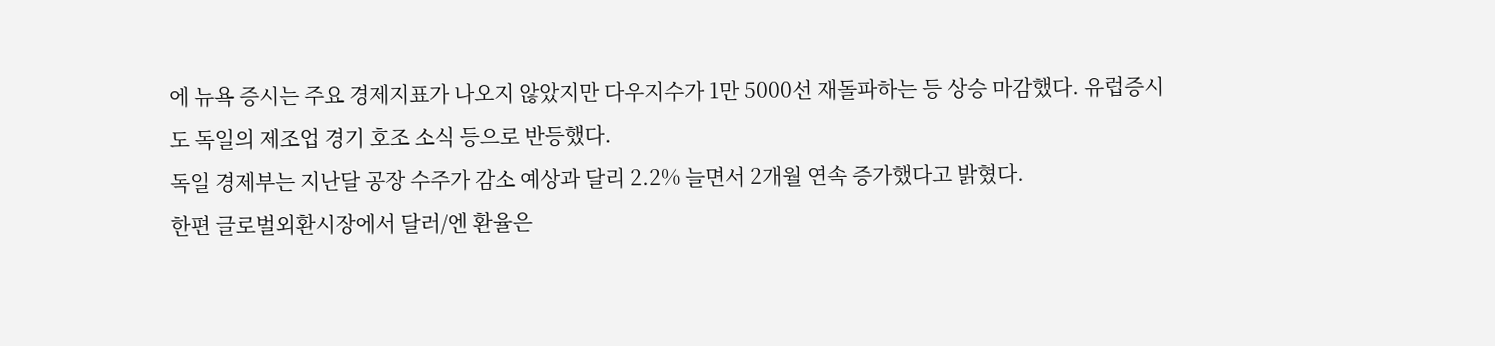에 뉴욕 증시는 주요 경제지표가 나오지 않았지만 다우지수가 1만 5000선 재돌파하는 등 상승 마감했다. 유럽증시도 독일의 제조업 경기 호조 소식 등으로 반등했다.
독일 경제부는 지난달 공장 수주가 감소 예상과 달리 2.2% 늘면서 2개월 연속 증가했다고 밝혔다.
한편 글로벌외환시장에서 달러/엔 환율은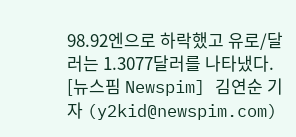98.92엔으로 하락했고 유로/달러는 1.3077달러를 나타냈다.
[뉴스핌 Newspim] 김연순 기자 (y2kid@newspim.com)